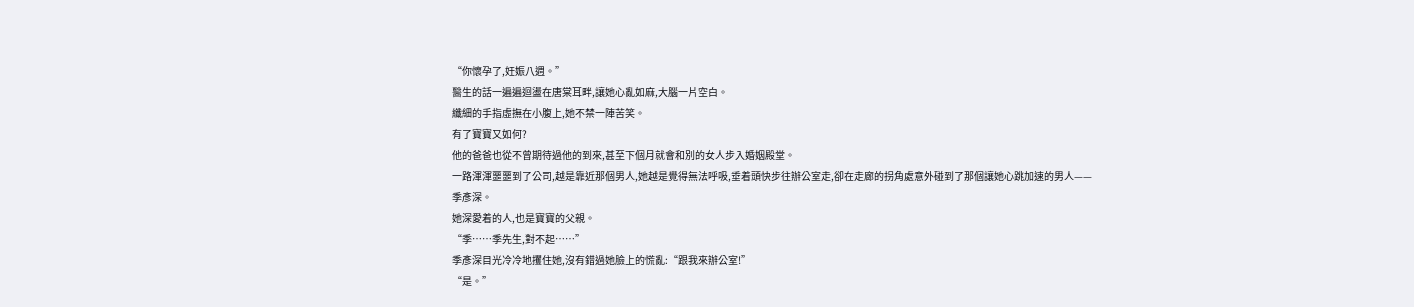“你懷孕了,妊娠八週。”
醫生的話一遍遍迴盪在唐棠耳畔,讓她心亂如麻,大腦一片空白。
纖細的手指虛撫在小腹上,她不禁一陣苦笑。
有了寶寶又如何?
他的爸爸也從不曾期待過他的到來,甚至下個月就會和別的女人步入婚姻殿堂。
一路渾渾噩噩到了公司,越是靠近那個男人,她越是覺得無法呼吸,垂着頭快步往辦公室走,卻在走廊的拐角處意外碰到了那個讓她心跳加速的男人——
季彥深。
她深愛着的人,也是寶寶的父親。
“季……季先生,對不起……”
季彥深目光冷冷地攫住她,沒有錯過她臉上的慌亂:“跟我來辦公室!”
“是。”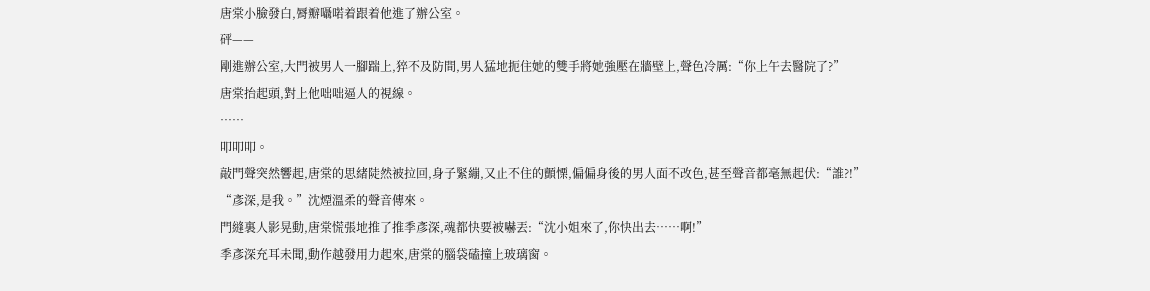唐棠小臉發白,脣瓣囁喏着跟着他進了辦公室。
砰——
剛進辦公室,大門被男人一腳踹上,猝不及防間,男人猛地扼住她的雙手將她強壓在牆壁上,聲色冷厲:“你上午去醫院了?”
唐棠抬起頭,對上他咄咄逼人的視線。
……
叩叩叩。
敲門聲突然響起,唐棠的思緒陡然被拉回,身子緊繃,又止不住的顫慄,偏偏身後的男人面不改色,甚至聲音都毫無起伏:“誰?!”
“彥深,是我。”沈煙溫柔的聲音傳來。
門縫裏人影晃動,唐棠慌張地推了推季彥深,魂都快要被嚇丟:“沈小姐來了,你快出去……啊!”
季彥深充耳未聞,動作越發用力起來,唐棠的腦袋磕撞上玻璃窗。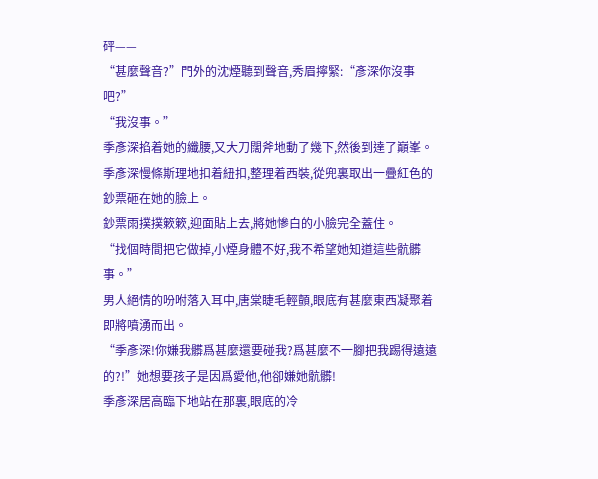砰——
“甚麼聲音?”門外的沈煙聽到聲音,秀眉擰緊:“彥深你沒事吧?”
“我沒事。”
季彥深掐着她的纖腰,又大刀闊斧地動了幾下,然後到達了巔峯。
季彥深慢條斯理地扣着紐扣,整理着西裝,從兜裏取出一疊紅色的鈔票砸在她的臉上。
鈔票雨撲撲簌簌,迎面貼上去,將她慘白的小臉完全蓋住。
“找個時間把它做掉,小煙身體不好,我不希望她知道這些骯髒事。”
男人絕情的吩咐落入耳中,唐棠睫毛輕顫,眼底有甚麼東西凝聚着即將噴湧而出。
“季彥深!你嫌我髒爲甚麼還要碰我?爲甚麼不一腳把我踢得遠遠的?!”她想要孩子是因爲愛他,他卻嫌她骯髒!
季彥深居高臨下地站在那裏,眼底的冷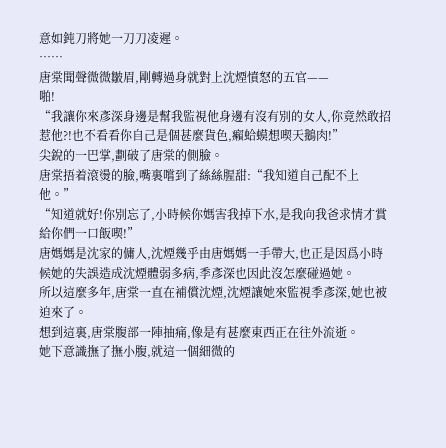意如鈍刀將她一刀刀凌遲。
……
唐棠聞聲微微皺眉,剛轉過身就對上沈煙憤怒的五官——
啪!
“我讓你來彥深身邊是幫我監視他身邊有沒有別的女人,你竟然敢招惹他?!也不看看你自己是個甚麼貨色,癩蛤蟆想喫天鵝肉!”
尖銳的一巴掌,劃破了唐棠的側臉。
唐棠捂着滾燙的臉,嘴裏嚐到了絲絲腥甜:“我知道自己配不上他。”
“知道就好!你別忘了,小時候你媽害我掉下水,是我向我爸求情才賞給你們一口飯喫!”
唐媽媽是沈家的傭人,沈煙幾乎由唐媽媽一手帶大,也正是因爲小時候她的失誤造成沈煙體弱多病,季彥深也因此沒怎麼碰過她。
所以這麼多年,唐棠一直在補償沈煙,沈煙讓她來監視季彥深,她也被迫來了。
想到這裏,唐棠腹部一陣抽痛,像是有甚麼東西正在往外流逝。
她下意識撫了撫小腹,就這一個細微的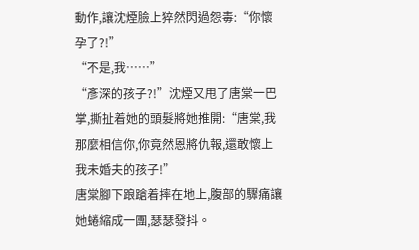動作,讓沈煙臉上猝然閃過怨毒:“你懷孕了?!”
“不是,我……”
“彥深的孩子?!”沈煙又甩了唐棠一巴掌,撕扯着她的頭髮將她推開:“唐棠,我那麼相信你,你竟然恩將仇報,還敢懷上我未婚夫的孩子!”
唐棠腳下踉蹌着摔在地上,腹部的驟痛讓她蜷縮成一團,瑟瑟發抖。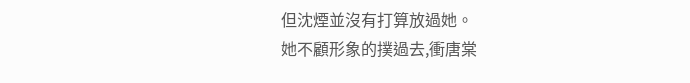但沈煙並沒有打算放過她。
她不顧形象的撲過去,衝唐棠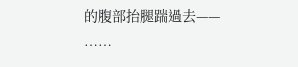的腹部抬腿踹過去——
……